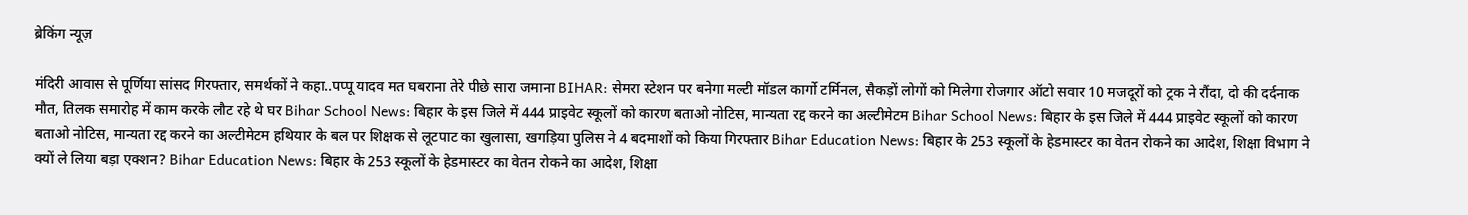ब्रेकिंग न्यूज़

मंदिरी आवास से पूर्णिया सांसद गिरफ्तार, समर्थकों ने कहा..पप्पू यादव मत घबराना तेरे पीछे सारा जमाना BIHAR: सेमरा स्टेशन पर बनेगा मल्टी मॉडल कार्गो टर्मिनल, सैकड़ों लोगों को मिलेगा रोजगार ऑटो सवार 10 मजदूरों को ट्रक ने रौंदा, दो की दर्दनाक मौत, तिलक समारोह में काम करके लौट रहे थे घर Bihar School News: बिहार के इस जिले में 444 प्राइवेट स्कूलों को कारण बताओ नोटिस, मान्यता रद्द करने का अल्टीमेटम Bihar School News: बिहार के इस जिले में 444 प्राइवेट स्कूलों को कारण बताओ नोटिस, मान्यता रद्द करने का अल्टीमेटम हथियार के बल पर शिक्षक से लूटपाट का खुलासा, खगड़िया पुलिस ने 4 बदमाशों को किया गिरफ्तार Bihar Education News: बिहार के 253 स्कूलों के हेडमास्टर का वेतन रोकने का आदेश, शिक्षा विभाग ने क्यों ले लिया बड़ा एक्शन? Bihar Education News: बिहार के 253 स्कूलों के हेडमास्टर का वेतन रोकने का आदेश, शिक्षा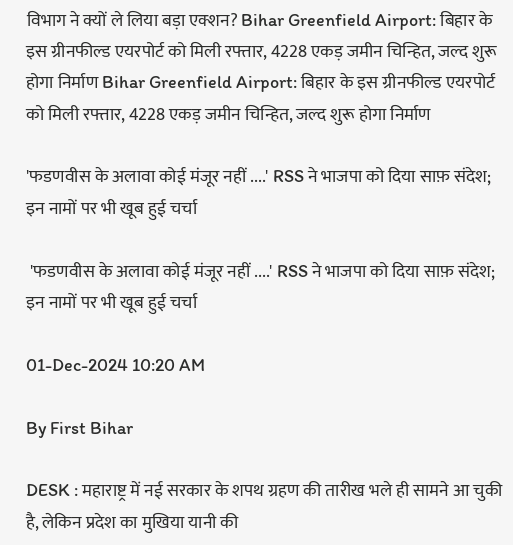विभाग ने क्यों ले लिया बड़ा एक्शन? Bihar Greenfield Airport: बिहार के इस ग्रीनफील्ड एयरपोर्ट को मिली रफ्तार, 4228 एकड़ जमीन चिन्हित, जल्द शुरू होगा निर्माण Bihar Greenfield Airport: बिहार के इस ग्रीनफील्ड एयरपोर्ट को मिली रफ्तार, 4228 एकड़ जमीन चिन्हित, जल्द शुरू होगा निर्माण

'फडणवीस के अलावा कोई मंजूर नहीं ....' RSS ने भाजपा को दिया साफ़ संदेश; इन नामों पर भी खूब हुई चर्चा

 'फडणवीस के अलावा कोई मंजूर नहीं ....' RSS ने भाजपा को दिया साफ़ संदेश; इन नामों पर भी खूब हुई चर्चा

01-Dec-2024 10:20 AM

By First Bihar

DESK : महाराष्ट्र में नई सरकार के शपथ ग्रहण की तारीख भले ही सामने आ चुकी है, लेकिन प्रदेश का मुखिया यानी की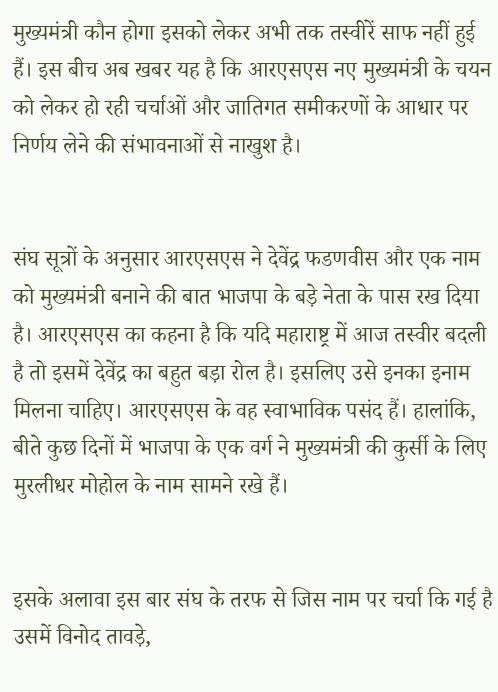मुख्यमंत्री कौन होगा इसको लेकर अभी तक तस्वीरें साफ नहीं हुई हैं। इस बीच अब खबर यह है कि आरएसएस नए मुख्यमंत्री के चयन को लेकर हो रही चर्चाओं और जातिगत समीकरणों के आधार पर निर्णय लेने की संभावनाओं से नाखुश है।


संघ सूत्रों के अनुसार आरएसएस ने देवेंद्र फडणवीस और एक नाम को मुख्यमंत्री बनाने की बात भाजपा के बड़े नेता के पास रख दिया है। आरएसएस का कहना है कि यदि महाराष्ट्र में आज तस्वीर बदली है तो इसमें देवेंद्र का बहुत बड़ा रोल है। इसलिए उसे इनका इनाम मिलना चाहिए। आरएसएस के वह स्वाभाविक पसंद हैं। हालांकि, बीते कुछ दिनों में भाजपा के एक वर्ग ने मुख्यमंत्री की कुर्सी के लिए मुरलीधर मोहोल के नाम सामने रखे हैं।


इसके अलावा इस बार संघ के तरफ से जिस नाम पर चर्चा कि गई है उसमें विनोद तावड़े,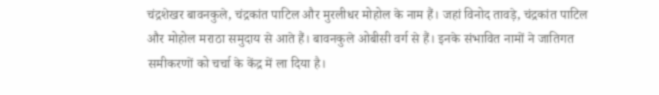चंद्रशेखर बावनकुले, चंद्रकांत पाटिल और मुरलीधर मोहोल के नाम हैं। जहां विनोद तावड़े, चंद्रकांत पाटिल और मोहोल मराठा समुदाय से आते हैं। बावनकुले ओबीसी वर्ग से हैं। इनके संभावित नामों ने जातिगत समीकरणों को चर्चा के केंद्र में ला दिया है।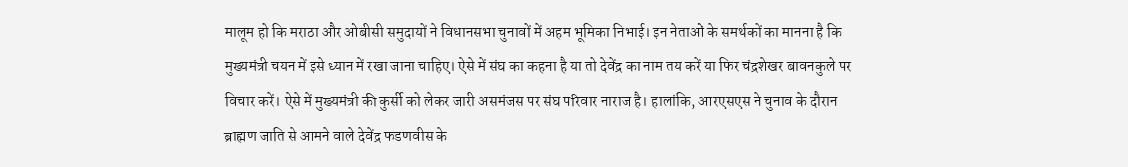मालूम हो कि मराठा और ओबीसी समुदायों ने विधानसभा चुनावों में अहम भूमिका निभाई। इन नेताओं के समर्थकों का मानना है कि मुख्यमंत्री चयन में इसे ध्यान में रखा जाना चाहिए। ऐसे में संघ का कहना है या तो देवेंद्र का नाम तय करें या फिर चंद्रशेखर बावनकुले पर विचार करें। ऐसे में मुख्यमंत्री की कुर्सी को लेकर जारी असमंजस पर संघ परिवार नाराज है। हालांकि, आरएसएस ने चुनाव के दौरान ब्राह्मण जाति से आमने वाले देवेंद्र फडणवीस के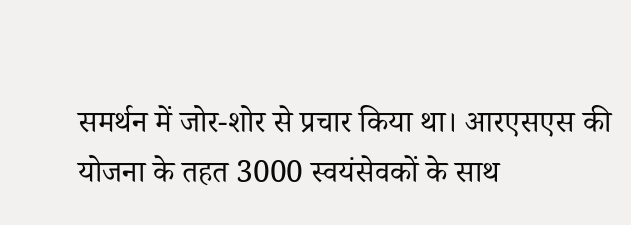समर्थन में जोर-शोर से प्रचार किया था। आरएसएस की योजना के तहत 3000 स्वयंसेवकों के साथ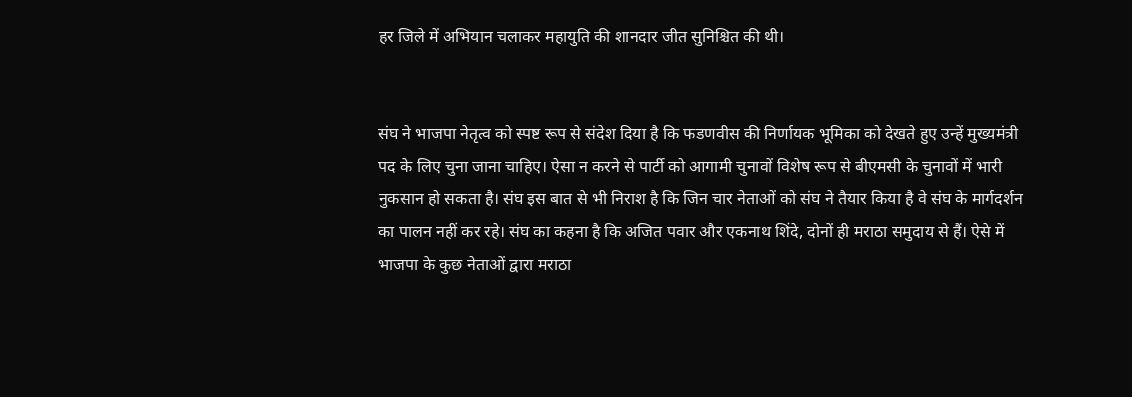हर जिले में अभियान चलाकर महायुति की शानदार जीत सुनिश्चित की थी।


संघ ने भाजपा नेतृत्व को स्पष्ट रूप से संदेश दिया है कि फडणवीस की निर्णायक भूमिका को देखते हुए उन्हें मुख्यमंत्री पद के लिए चुना जाना चाहिए। ऐसा न करने से पार्टी को आगामी चुनावों विशेष रूप से बीएमसी के चुनावों में भारी नुकसान हो सकता है। संघ इस बात से भी निराश है कि जिन चार नेताओं को संघ ने तैयार किया है वे संघ के मार्गदर्शन का पालन नहीं कर रहे। संघ का कहना है कि अजित पवार और एकनाथ शिंदे, दोनों ही मराठा समुदाय से हैं। ऐसे में भाजपा के कुछ नेताओं द्वारा मराठा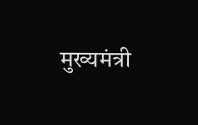मुख्यमंत्री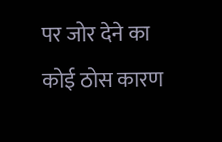पर जोर देने का कोई ठोस कारण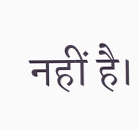नहीं है।